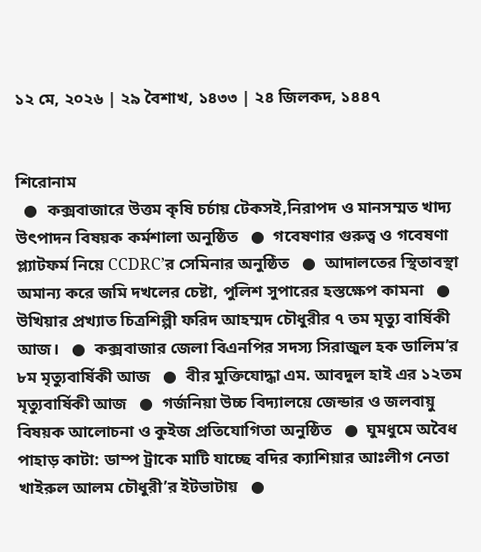১২ মে, ২০২৬ | ২৯ বৈশাখ, ১৪৩৩ | ২৪ জিলকদ, ১৪৪৭


শিরোনাম
  ●  কক্সবাজারে উত্তম কৃষি চর্চায় টেকসই,নিরাপদ ও মানসম্মত খাদ্য উৎপাদন বিষয়ক কর্মশালা অনুষ্ঠিত   ●  গবেষণার গুরুত্ব ও গবেষণা প্ল্যাটফর্ম নিয়ে CCDRC’র সেমিনার অনুষ্ঠিত   ●  আদালতের স্থিতাবস্থা অমান্য করে জমি দখলের চেষ্টা, পুলিশ সুপারের হস্তক্ষেপ কামনা   ●  উখিয়ার প্রখ্যাত চিত্রশিল্পী ফরিদ আহম্মদ চৌধুরীর ৭ তম মৃত্যু বার্ষিকী আজ।   ●  কক্সবাজার জেলা বিএনপির সদস্য সিরাজুল হক ডালিম’র ৮ম মৃত্যুবার্ষিকী আজ   ●  বীর মুক্তিযোদ্ধা এম. আবদুল হাই এর ১২তম মৃত্যুবার্ষিকী আজ   ●  গর্জনিয়া উচ্চ বিদ্যালয়ে জেন্ডার ও জলবায়ু বিষয়ক আলোচনা ও কুইজ প্রতিযোগিতা অনুষ্ঠিত   ●  ঘুমধুমে অবৈধ পাহাড় কাটা: ডাম্প ট্রাকে মাটি যাচ্ছে বদির ক্যাশিয়ার আঃলীগ নেতা খাইরুল আলম চৌধুরী’র ইটভাটায়   ●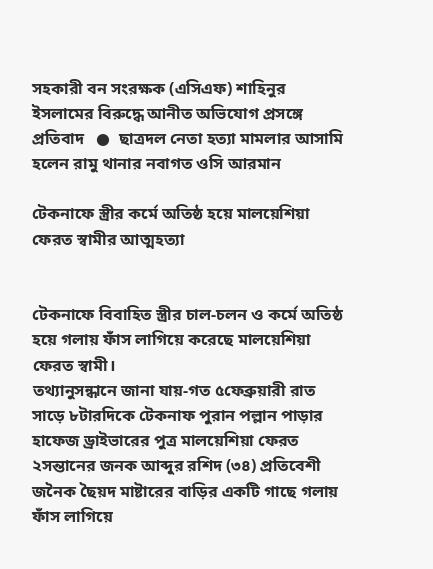সহকারী বন সংরক্ষক (এসিএফ) শাহিনুর ইসলামের বিরুদ্ধে আনীত অভিযোগ প্রসঙ্গে প্রতিবাদ   ●  ছাত্রদল নেতা হত্যা মামলার আসামি হলেন রামু থানার নবাগত ওসি আরমান

টেকনাফে স্ত্রীর কর্মে অতিষ্ঠ হয়ে মালয়েশিয়া ফেরত স্বামীর আত্মহত্যা


টেকনাফে বিবাহিত স্ত্রীর চাল-চলন ও কর্মে অতিষ্ঠ হয়ে গলায় ফাঁস লাগিয়ে করেছে মালয়েশিয়া ফেরত স্বামী।
তথ্যানুসন্ধানে জানা যায়-গত ৫ফেব্রুয়ারী রাত সাড়ে ৮টারদিকে টেকনাফ পুরান পল্লান পাড়ার হাফেজ ড্রাইভারের পুত্র মালয়েশিয়া ফেরত ২সন্তানের জনক আব্দুর রশিদ (৩৪) প্রতিবেশী জনৈক ছৈয়দ মাষ্টারের বাড়ির একটি গাছে গলায় ফাঁস লাগিয়ে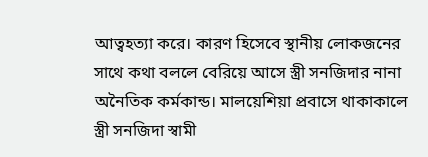আত্বহত্যা করে। কারণ হিসেবে স্থানীয় লোকজনের সাথে কথা বললে বেরিয়ে আসে স্ত্রী সনজিদার নানা অনৈতিক কর্মকান্ড। মালয়েশিয়া প্রবাসে থাকাকালে স্ত্রী সনজিদা স্বামী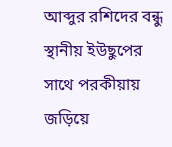আব্দুর রশিদের বন্ধু স্থানীয় ইউছুপের সাথে পরকীয়ায় জড়িয়ে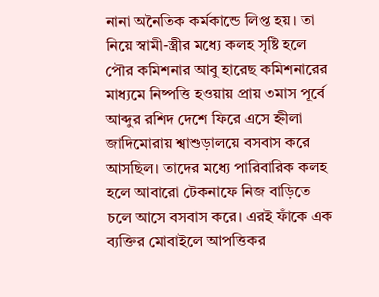নানা অনৈতিক কর্মকান্ডে লিপ্ত হয়। তা নিয়ে স্বামী-স্ত্রীর মধ্যে কলহ সৃষ্টি হলে পৌর কমিশনার আবু হারেছ কমিশনারের মাধ্যমে নিষ্পত্তি হওয়ায় প্রায় ৩মাস পূর্বে আব্দুর রশিদ দেশে ফিরে এসে হ্নীলা জাদিমোরায় শ্বাশুড়ালয়ে বসবাস করে আসছিল। তাদের মধ্যে পারিবারিক কলহ হলে আবারো টেকনাফে নিজ বাড়িতে চলে আসে বসবাস করে। এরই ফাঁকে এক ব্যক্তির মোবাইলে আপত্তিকর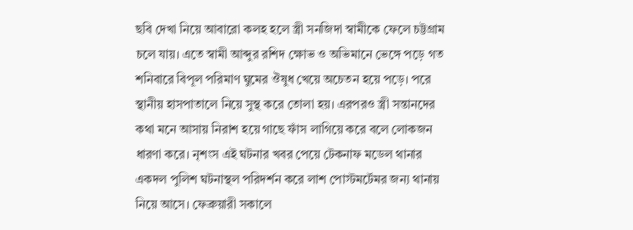ছবি দেখা নিয়ে আবারো কলহ হলে স্ত্রী সনজিদা স্বামীকে ফেলে চট্টগ্রাম চলে যায়। এতে স্বামী আব্দুর রশিদ ক্ষোভ ও অভিমানে ভেঙ্গে পড়ে গত শনিবারে বিপূল পরিমাণ ঘুমের ঔষুধ খেয়ে অচেতন হয়ে পড়ে। পরে স্থানীয় হাসপাতালে নিয়ে সুস্থ করে তোলা হয়। এরপরও স্ত্রী সন্তানদের কথা মনে আসায় নিরাশ হয়ে গাছে ফাঁস লাগিয়ে করে বলে লোকজন ধারণা করে। নৃশংস এই ঘটনার খবর পেয়ে টেকনাফ মডেল থানার একদল পুলিশ ঘটনাস্থল পরিদর্শন করে লাশ পোস্টমর্টেমর জন্য থানায় নিয়ে আসে। ফেব্রুয়ারী সকালে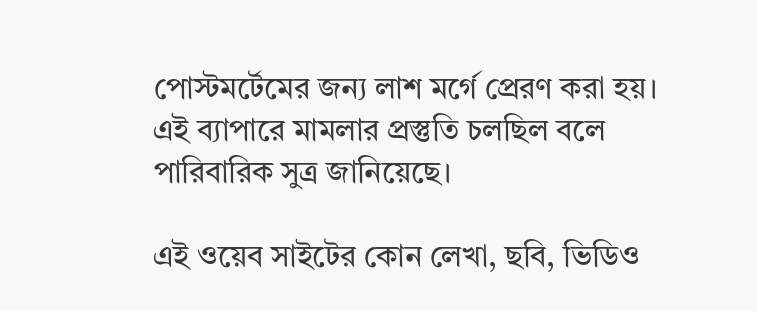পোস্টমর্টেমের জন্য লাশ মর্গে প্রেরণ করা হয়। এই ব্যাপারে মামলার প্রস্তুতি চলছিল বলে পারিবারিক সুত্র জানিয়েছে।

এই ওয়েব সাইটের কোন লেখা, ছবি, ভিডিও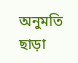অনুমতি ছাড়া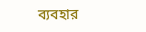ব্যবহার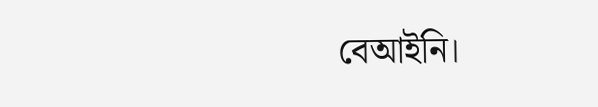বেআইনি।